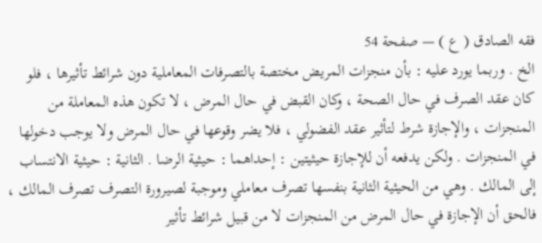فقه الصادق ( ع ) — صفحة 54
الخ . وربما يورد عليه : بأن منجزات المريض مختصة بالتصرفات المعاملية دون شرائط تأثيرها ، فلو كان عقد الصرف في حال الصحة ، وكان القبض في حال المرض ، لا تكون هذه المعاملة من المنجزات ، والإجازة شرط لتأثير عقد الفضولي ، فلا يضر وقوعها في حال المرض ولا يوجب دخولها في المنجزات . ولكن يدفعه أن للإجازة حيثيتين : إحداهما : حيثية الرضا . الثانية : حيثية الانتساب إلى المالك . وهي من الحيثية الثانية بنفسها تصرف معاملي وموجبة لصيرورة التصرف تصرف المالك ، فالحق أن الإجازة في حال المرض من المنجزات لا من قبيل شرائط تأثير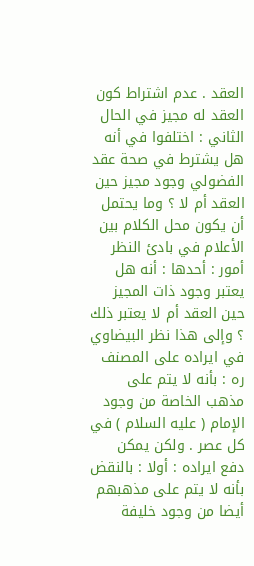العقد . عدم اشتراط كون العقد له مجيز في الحال الثاني : اختلفوا في أنه هل يشترط في صحة عقد الفضولي وجود مجيز حين العقد أم لا ؟ وما يحتمل أن يكون محل الكلام بين الأعلام في بادئ النظر أمور : أحدها : أنه هل يعتبر وجود ذات المجيز حين العقد أم لا يعتبر ذلك ؟ وإلى هذا نظر البيضاوي في ايراده على المصنف ره : بأنه لا يتم على مذهب الخاصة من وجود الإمام ( عليه السلام ) في كل عصر . ولكن يمكن دفع ايراده : أولا : بالنقض بأنه لا يتم على مذهبهم أيضا من وجود خليفة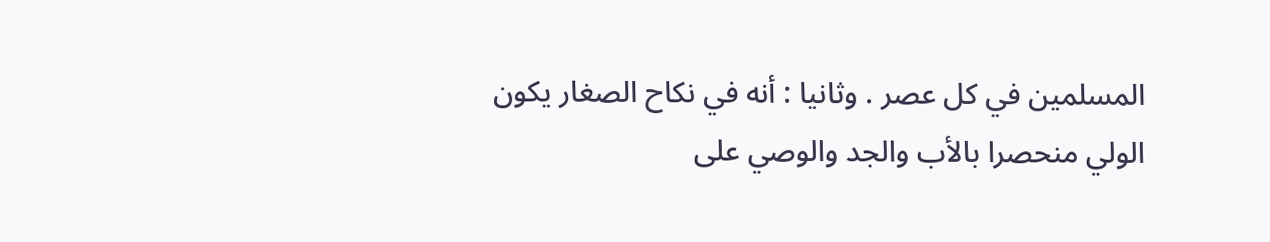المسلمين في كل عصر . وثانيا : أنه في نكاح الصغار يكون الولي منحصرا بالأب والجد والوصي على